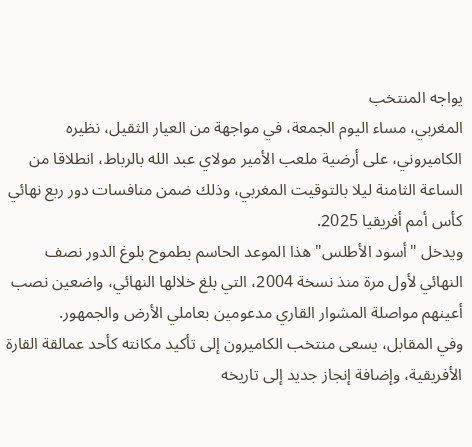يواجه المنتخب
المغربي، مساء اليوم الجمعة، في مواجهة من العيار الثقيل، نظيره
الكاميروني، على أرضية ملعب الأمير مولاي عبد الله بالرباط، انطلاقا من الساعة الثامنة ليلا بالتوقيت المغربي، وذلك ضمن منافسات دور ربع نهائي كأس أمم أفريقيا 2025.
ويدخل "أسود الأطلس" هذا الموعد الحاسم بطموح بلوغ الدور نصف النهائي لأول مرة منذ نسخة 2004، التي بلغ خلالها النهائي، واضعين نصب أعينهم مواصلة المشوار القاري مدعومين بعاملي الأرض والجمهور.
وفي المقابل، يسعى منتخب الكاميرون إلى تأكيد مكانته كأحد عمالقة القارة الأفريقية، وإضافة إنجاز جديد إلى تاريخه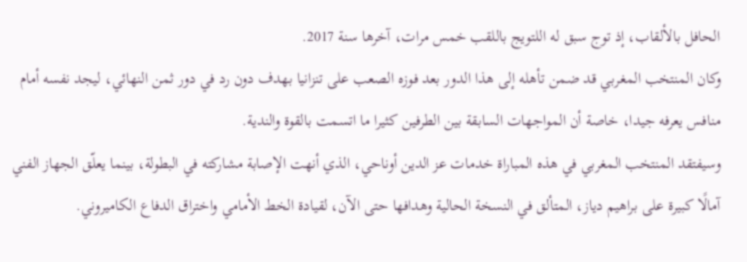الحافل بالألقاب، إذ توج سبق له اللتويج باللقب خمس مرات، آخرها سنة 2017.
وكان المنتخب المغربي قد ضمن تأهله إلى هذا الدور بعد فوزه الصعب على تنزانيا بهدف دون رد في دور ثمن النهائي، ليجد نفسه أمام منافس يعرفه جيدا، خاصة أن المواجهات السابقة بين الطرفين كثيرا ما اتسمت بالقوة والندية.
وسيفتقد المنتخب المغربي في هذه المباراة خدمات عز الدين أوناحي، الذي أنهت الإصابة مشاركته في البطولة، بينما يعلّق الجهاز الفني آمالًا كبيرة على براهيم دياز، المتألق في النسخة الحالية وهدافها حتى الآن، لقيادة الخط الأمامي واختراق الدفاع الكاميروني.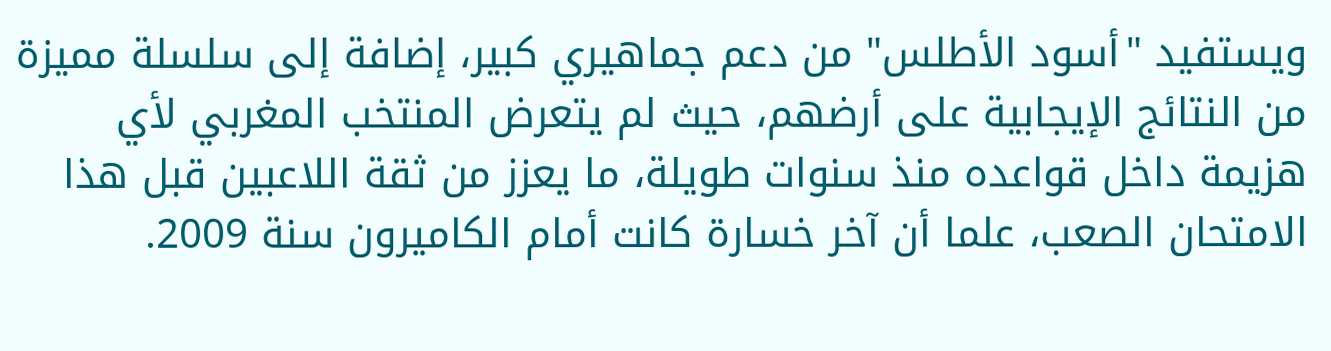ويستفيد "أسود الأطلس" من دعم جماهيري كبير، إضافة إلى سلسلة مميزة من النتائج الإيجابية على أرضهم، حيث لم يتعرض المنتخب المغربي لأي هزيمة داخل قواعده منذ سنوات طويلة، ما يعزز من ثقة اللاعبين قبل هذا الامتحان الصعب، علما أن آخر خسارة كانت أمام الكاميرون سنة 2009.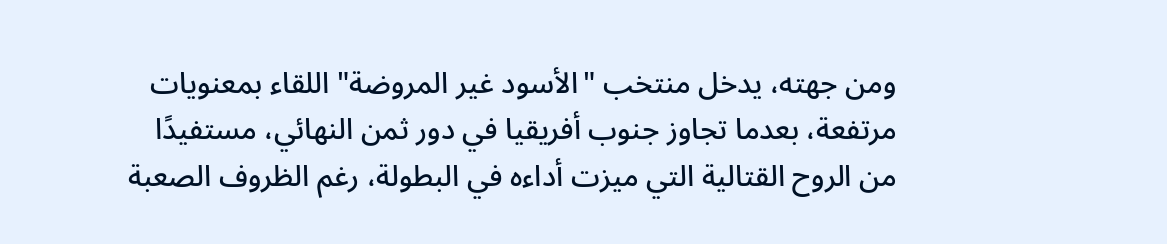ومن جهته، يدخل منتخب "الأسود غير المروضة" اللقاء بمعنويات مرتفعة، بعدما تجاوز جنوب أفريقيا في دور ثمن النهائي، مستفيدًا من الروح القتالية التي ميزت أداءه في البطولة، رغم الظروف الصعبة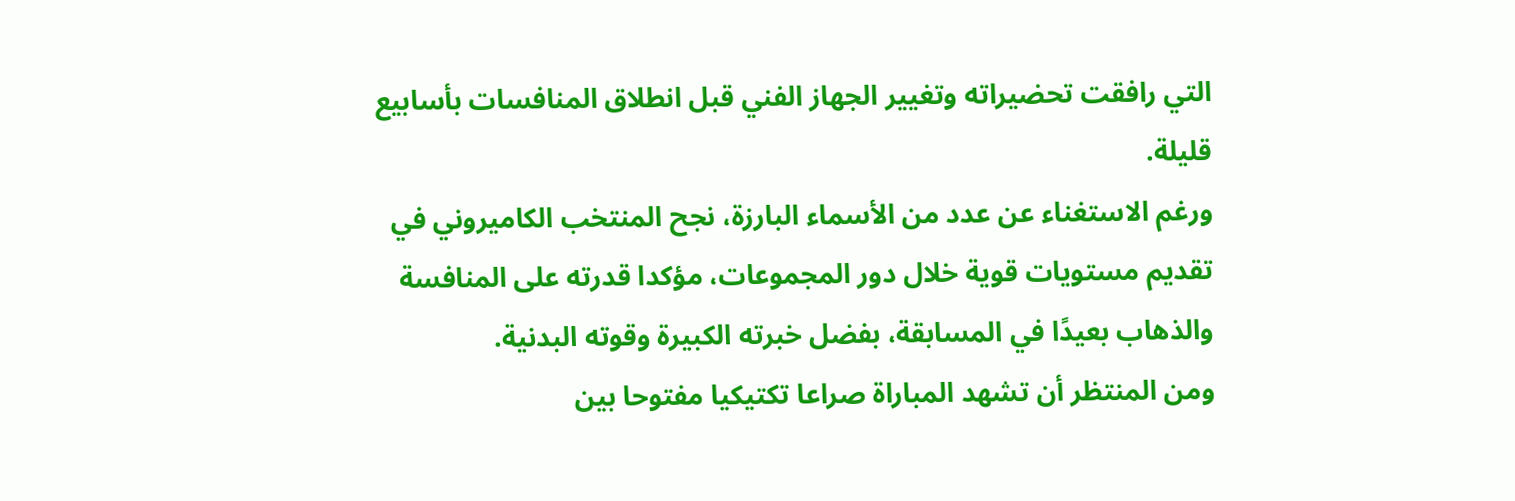التي رافقت تحضيراته وتغيير الجهاز الفني قبل انطلاق المنافسات بأسابيع قليلة.
ورغم الاستغناء عن عدد من الأسماء البارزة، نجح المنتخب الكاميروني في تقديم مستويات قوية خلال دور المجموعات، مؤكدا قدرته على المنافسة والذهاب بعيدًا في المسابقة، بفضل خبرته الكبيرة وقوته البدنية.
ومن المنتظر أن تشهد المباراة صراعا تكتيكيا مفتوحا بين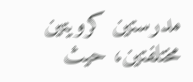مدرستين كرويتين مختلفتين، حيث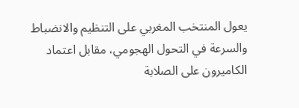يعول المنتخب المغربي على التنظيم والانضباط والسرعة في التحول الهجومي، مقابل اعتماد الكاميرون على الصلابة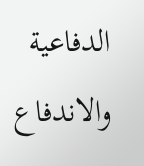الدفاعية والاندفاع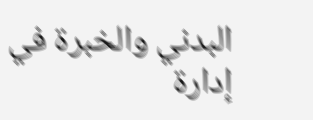البدني والخبرة في إدارة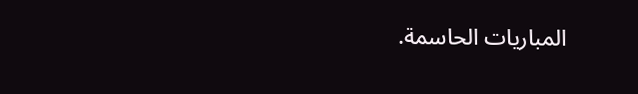المباريات الحاسمة.